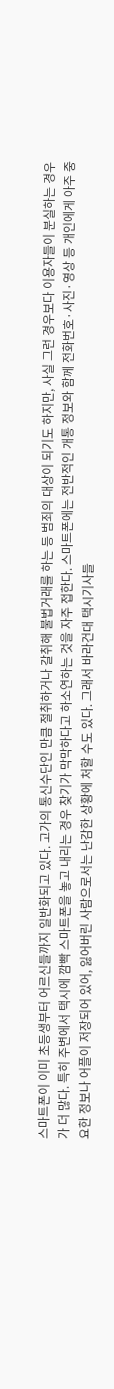스마트폰이 이미 초등생부터 어르신들까지 일반화되고 있다. 고가의 통신수단인 만큼 절취하거나 갈취해 불법거래를 하는 등 범죄의 대상이 되기도 하지만, 사실 그런 경우보다 이용자들이 분실하는 경우가 더 많다. 특히 주변에서 택시에 깜빡 스마트폰을 놓고 내리는 경우 찾기가 막막하다고 하소연하는 것을 자주 접한다. 스마트폰에는 전반적인 개통 정보와 함께 전화번호·사진·영상 등 개인에게 아주 중요한 정보나 어플이 저장되어 있어, 잃어버린 사람으로서는 난감한 상황에 처할 수도 있다. 그래서 바라건대 택시기사들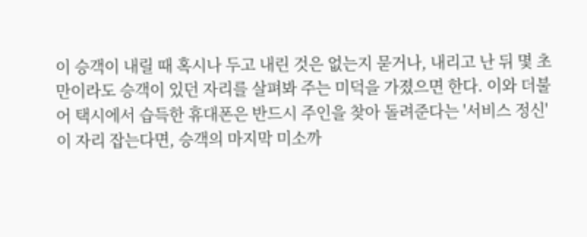이 승객이 내릴 때 혹시나 두고 내린 것은 없는지 묻거나, 내리고 난 뒤 몇 초만이라도 승객이 있던 자리를 살펴봐 주는 미덕을 가졌으면 한다. 이와 더불어 택시에서 습득한 휴대폰은 반드시 주인을 찾아 돌려준다는 '서비스 정신'이 자리 잡는다면, 승객의 마지막 미소까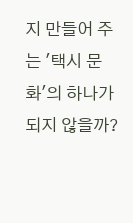지 만들어 주는 '택시 문화'의 하나가 되지 않을까?